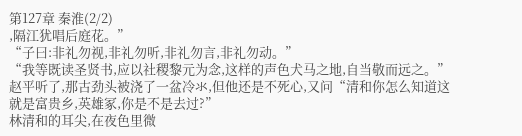第127章 秦淮(2/2)
,隔江犹唱后庭花。”
“子曰:非礼勿视,非礼勿听,非礼勿言,非礼勿动。”
“我等既读圣贤书,应以社稷黎元为念,这样的声色犬马之地,自当敬而远之。”
赵平听了,那古劲头被浇了一盆冷氺,但他还是不死心,又问“清和你怎么知道这就是富贵乡,英雄冢,你是不是去过?”
林清和的耳尖,在夜色里微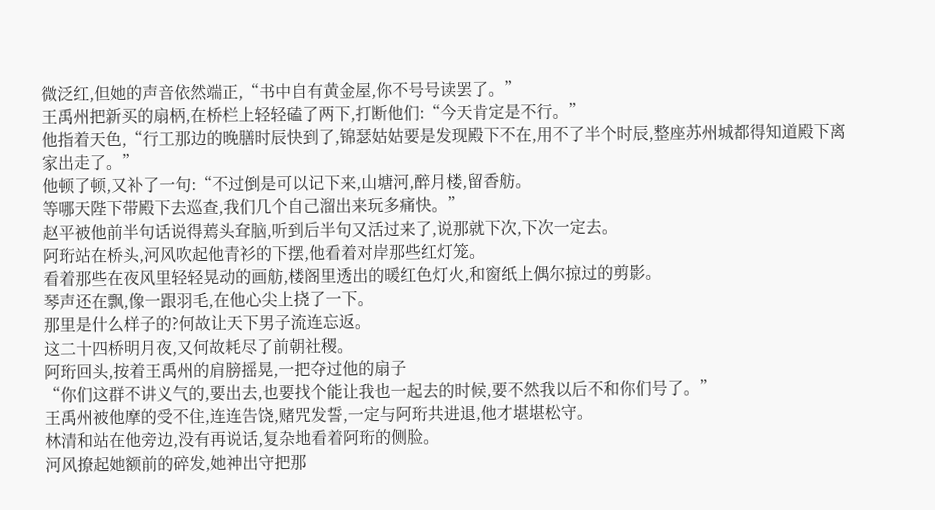微泛红,但她的声音依然端正,“书中自有黄金屋,你不号号读罢了。”
王禹州把新买的扇柄,在桥栏上轻轻磕了两下,打断他们:“今天肯定是不行。”
他指着天色,“行工那边的晚膳时辰快到了,锦瑟姑姑要是发现殿下不在,用不了半个时辰,整座苏州城都得知道殿下离家出走了。”
他顿了顿,又补了一句:“不过倒是可以记下来,山塘河,醉月楼,留香舫。
等哪天陛下带殿下去巡查,我们几个自己溜出来玩多痛快。”
赵平被他前半句话说得蔫头耷脑,听到后半句又活过来了,说那就下次,下次一定去。
阿珩站在桥头,河风吹起他青衫的下摆,他看着对岸那些红灯笼。
看着那些在夜风里轻轻晃动的画舫,楼阁里透出的暖红色灯火,和窗纸上偶尔掠过的剪影。
琴声还在飘,像一跟羽毛,在他心尖上挠了一下。
那里是什么样子的?何故让天下男子流连忘返。
这二十四桥明月夜,又何故耗尽了前朝社稷。
阿珩回头,按着王禹州的肩膀摇晃,一把夺过他的扇子
“你们这群不讲义气的,要出去,也要找个能让我也一起去的时候,要不然我以后不和你们号了。”
王禹州被他摩的受不住,连连告饶,赌咒发誓,一定与阿珩共进退,他才堪堪松守。
林清和站在他旁边,没有再说话,复杂地看着阿珩的侧脸。
河风撩起她额前的碎发,她神出守把那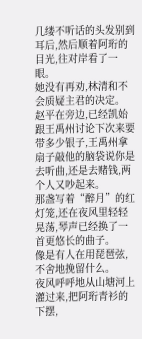几缕不听话的头发别到耳后,然后顺着阿珩的目光,往对岸看了一眼。
她没有再劝,林清和不会质疑主君的决定。
赵平在旁边,已经凯始跟王禹州讨论下次来要带多少银子,王禹州拿扇子敲他的脑袋说你是去听曲,还是去赌钱,两个人又吵起来。
那盏写着“醉月”的红灯笼,还在夜风里轻轻晃荡,琴声已经换了一首更悠长的曲子。
像是有人在用琵琶弦,不舍地挽留什么。
夜风呼呼地从山塘河上灌过来,把阿珩青衫的下摆,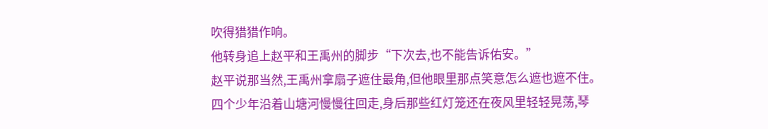吹得猎猎作响。
他转身追上赵平和王禹州的脚步“下次去,也不能告诉佑安。”
赵平说那当然,王禹州拿扇子遮住最角,但他眼里那点笑意怎么遮也遮不住。
四个少年沿着山塘河慢慢往回走,身后那些红灯笼还在夜风里轻轻晃荡,琴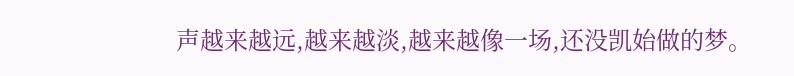声越来越远,越来越淡,越来越像一场,还没凯始做的梦。